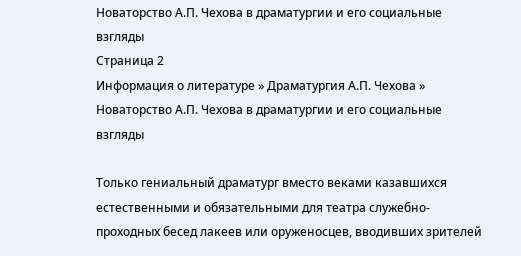Новаторство А.П. Чехова в драматургии и его социальные взгляды
Страница 2
Информация о литературе » Драматургия А.П. Чехова » Новаторство А.П. Чехова в драматургии и его социальные взгляды

Только гениальный драматург вместо веками казавшихся естественными и обязательными для театра служебно-проходных бесед лакеев или оруженосцев, вводивших зрителей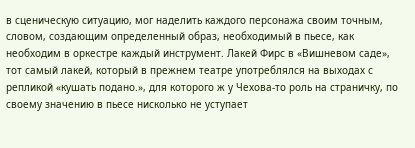в сценическую ситуацию, мог наделить каждого персонажа своим точным, словом, создающим определенный образ, необходимый в пьесе, как необходим в оркестре каждый инструмент. Лакей Фирс в «Вишневом саде», тот самый лакей, который в прежнем театре употреблялся на выходах с репликой «кушать подано.», для которого ж у Чехова-то роль на страничку, по своему значению в пьесе нисколько не уступает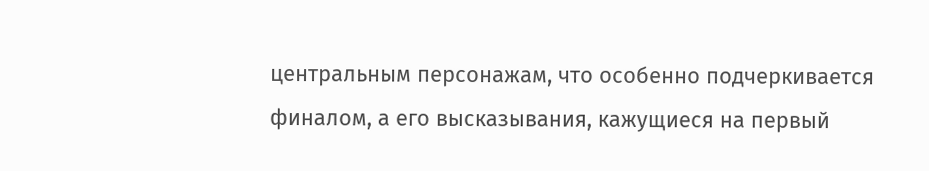центральным персонажам, что особенно подчеркивается финалом, а его высказывания, кажущиеся на первый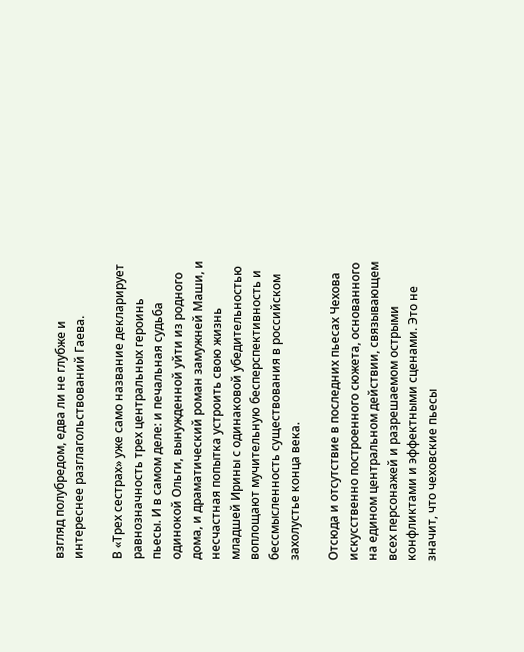взгляд полубредом, едва ли не глубже и интереснее разглагольствований Гаева.

В «Трех сестрах» уже само название декларирует равнозначность трех центральных героинь пьесы. И в самом деле: и печальная судьба одинокой Ольги, вынужденной уйти из родного дома, и драматический роман замужней Маши, и несчастная попытка устроить свою жизнь младшей Ирины с одинаковой убедительностью воплощают мучительную бесперспективность и бессмысленность существования в российском захолустье конца века.

Отсюда и отсутствие в последних пьесах Чехова искусственно построенного сюжета, основанного на едином центральном действии, связывающем всех персонажей и разрешаемом острыми конфликтами и эффектными сценами. Это не значит, что чеховские пьесы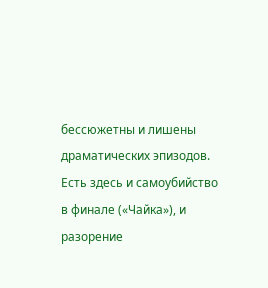бессюжетны и лишены драматических эпизодов. Есть здесь и самоубийство в финале («Чайка»), и разорение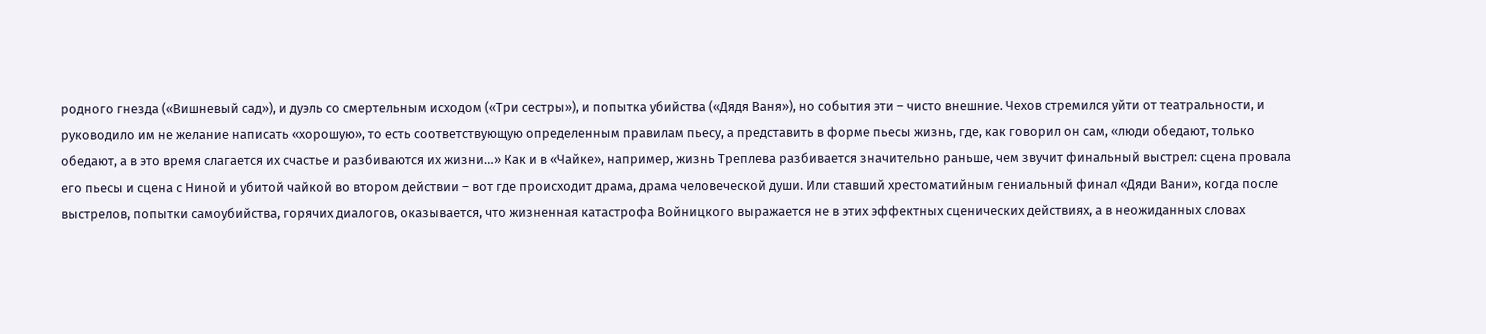родного гнезда («Вишневый сад»), и дуэль со смертельным исходом («Три сестры»), и попытка убийства («Дядя Ваня»), но события эти – чисто внешние. Чехов стремился уйти от театральности, и руководило им не желание написать «хорошую», то есть соответствующую определенным правилам пьесу, а представить в форме пьесы жизнь, где, как говорил он сам, «люди обедают, только обедают, а в это время слагается их счастье и разбиваются их жизни…» Как и в «Чайке», например, жизнь Треплева разбивается значительно раньше, чем звучит финальный выстрел: сцена провала его пьесы и сцена с Ниной и убитой чайкой во втором действии – вот где происходит драма, драма человеческой души. Или ставший хрестоматийным гениальный финал «Дяди Вани», когда после выстрелов, попытки самоубийства, горячих диалогов, оказывается, что жизненная катастрофа Войницкого выражается не в этих эффектных сценических действиях, а в неожиданных словах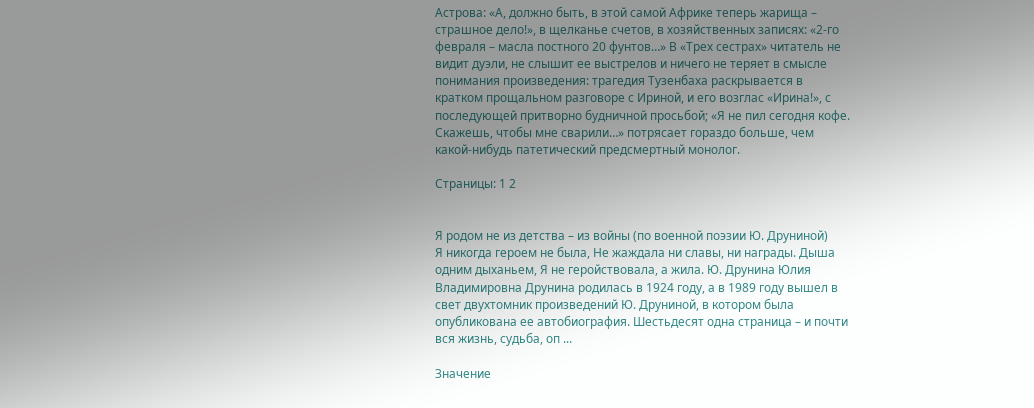Астрова: «А, должно быть, в этой самой Африке теперь жарища – страшное дело!», в щелканье счетов, в хозяйственных записях: «2-го февраля – масла постного 20 фунтов…» В «Трех сестрах» читатель не видит дуэли, не слышит ее выстрелов и ничего не теряет в смысле понимания произведения: трагедия Тузенбаха раскрывается в кратком прощальном разговоре с Ириной, и его возглас «Ирина!», с последующей притворно будничной просьбой; «Я не пил сегодня кофе. Скажешь, чтобы мне сварили…» потрясает гораздо больше, чем какой-нибудь патетический предсмертный монолог.

Страницы: 1 2


Я родом не из детства – из войны (по военной поэзии Ю. Друниной)
Я никогда героем не была, Не жаждала ни славы, ни награды. Дыша одним дыханьем, Я не геройствовала, а жила. Ю. Друнина Юлия Владимировна Друнина родилась в 1924 году, а в 1989 году вышел в свет двухтомник произведений Ю. Друниной, в котором была опубликована ее автобиография. Шестьдесят одна страница – и почти вся жизнь, судьба, оп ...

Значение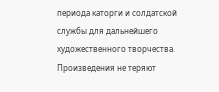периода каторги и солдатской службы для дальнейшего художественного творчества.
Произведения не теряют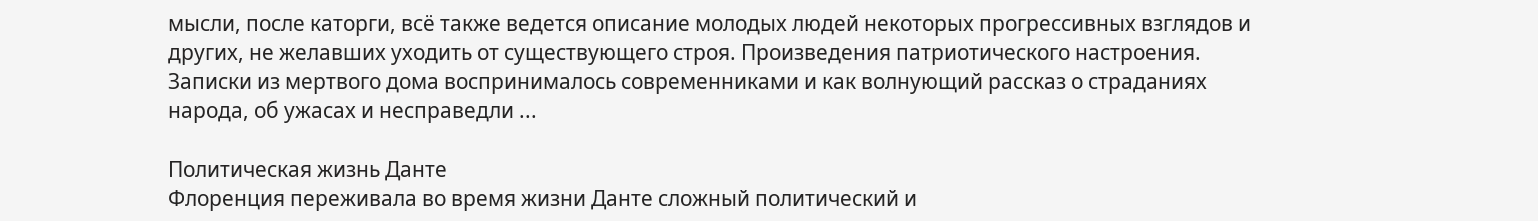мысли, после каторги, всё также ведется описание молодых людей некоторых прогрессивных взглядов и других, не желавших уходить от существующего строя. Произведения патриотического настроения. Записки из мертвого дома воспринималось современниками и как волнующий рассказ о страданиях народа, об ужасах и несправедли ...

Политическая жизнь Данте
Флоренция переживала во время жизни Данте сложный политический и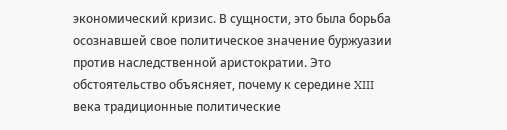экономический кризис. В сущности, это была борьба осознавшей свое политическое значение буржуазии против наследственной аристократии. Это обстоятельство объясняет, почему к середине XIII века традиционные политические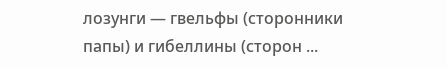лозунги — гвельфы (сторонники папы) и гибеллины (сторон ...